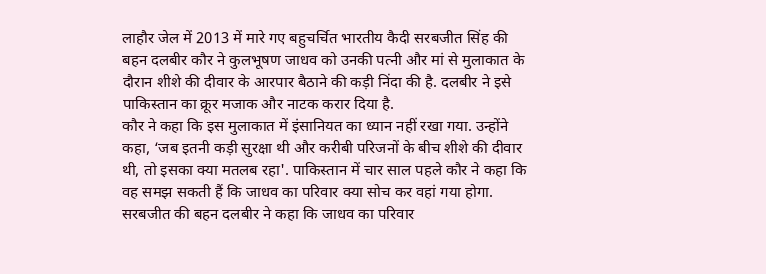लाहौर जेल में 2013 में मारे गए बहुचर्चित भारतीय कैदी सरबजीत सिंह की बहन दलबीर कौर ने कुलभूषण जाधव को उनकी पत्नी और मां से मुलाकात के दौरान शीशे की दीवार के आरपार बैठाने की कड़ी निंदा की है. दलबीर ने इसे पाकिस्तान का क्रूर मजाक और नाटक करार दिया है.
कौर ने कहा कि इस मुलाकात में इंसानियत का ध्यान नहीं रखा गया. उन्होंने कहा, ‘जब इतनी कड़ी सुरक्षा थी और करीबी परिजनों के बीच शीशे की दीवार थी, तो इसका क्या मतलब रहा'. पाकिस्तान में चार साल पहले कौर ने कहा कि वह समझ सकती हैं कि जाधव का परिवार क्या सोच कर वहां गया होगा.
सरबजीत की बहन दलबीर ने कहा कि जाधव का परिवार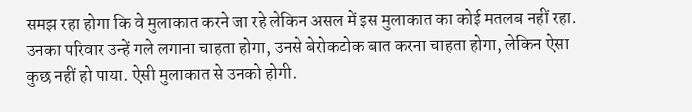समझ रहा होगा कि वे मुलाकात करने जा रहे लेकिन असल में इस मुलाकात का कोई मतलब नहीं रहा. उनका परिवार उन्हें गले लगाना चाहता होगा, उनसे बेरोकटोक बात करना चाहता होगा, लेकिन ऐसा कुछ नहीं हो पाया. ऐसी मुलाकात से उनको होगी.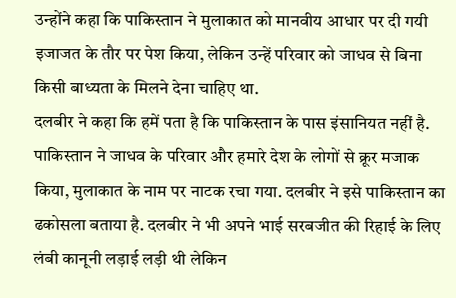उन्होंने कहा कि पाकिस्तान ने मुलाकात को मानवीय आधार पर दी गयी इजाजत के तौर पर पेश किया, लेकिन उन्हें परिवार को जाधव से बिना किसी बाध्यता के मिलने देना चाहिए था.
दलबीर ने कहा कि हमें पता है कि पाकिस्तान के पास इंसानियत नहीं है. पाकिस्तान ने जाधव के परिवार और हमारे देश के लोगों से क्रूर मजाक किया, मुलाकात के नाम पर नाटक रचा गया. दलबीर ने इसे पाकिस्तान का ढकोसला बताया है. दलबीर ने भी अपने भाई सरबजीत की रिहाई के लिए लंबी कानूनी लड़ाई लड़ी थी लेकिन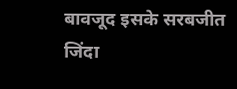बावजूद इसके सरबजीत जिंदा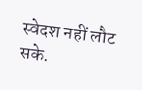स्वेदश नहीं लौट सके.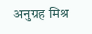अनुग्रह मिश्र